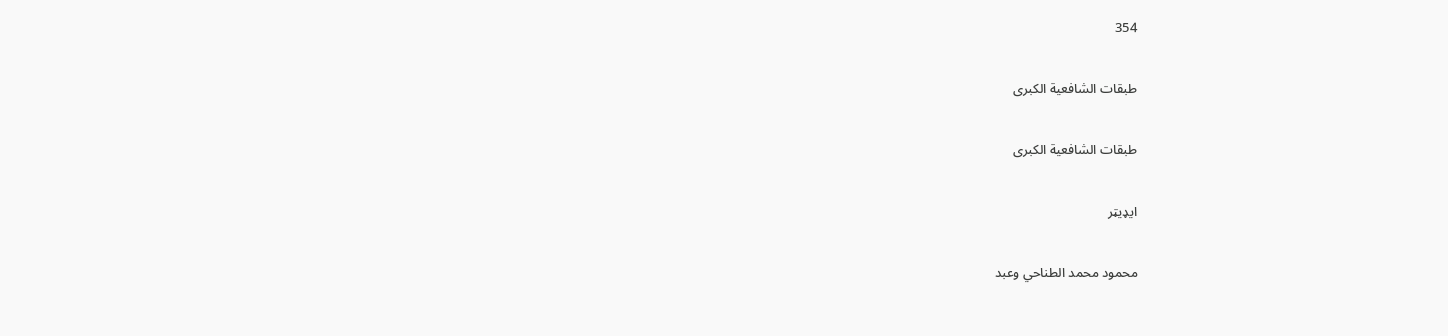354

طبقات الشافعية الکبری

طبقات الشافعية الكبرى

ایډیټر

محمود محمد الطناحي وعبد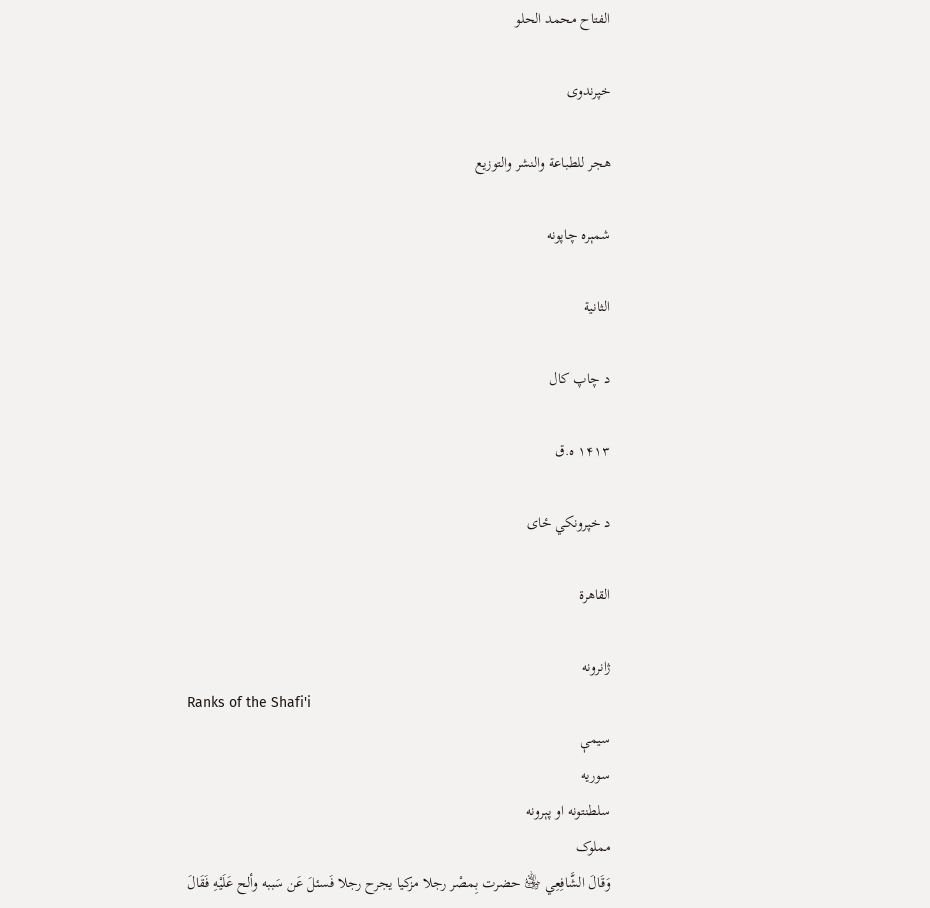الفتاح محمد الحلو

خپرندوی

هجر للطباعة والنشر والتوزيع

شمېره چاپونه

الثانية

د چاپ کال

۱۴۱۳ ه.ق

د خپرونکي ځای

القاهرة

ژانرونه
Ranks of the Shafi'i
سیمې
سوریه
سلطنتونه او پېرونه
مملوک
وَقَالَ الشَّافِعِي ﵁ حضرت بِمصْر رجلا مزكيا يجرح رجلا فَسئلَ عَن سَببه وألح عَلَيْهِ فَقَالَ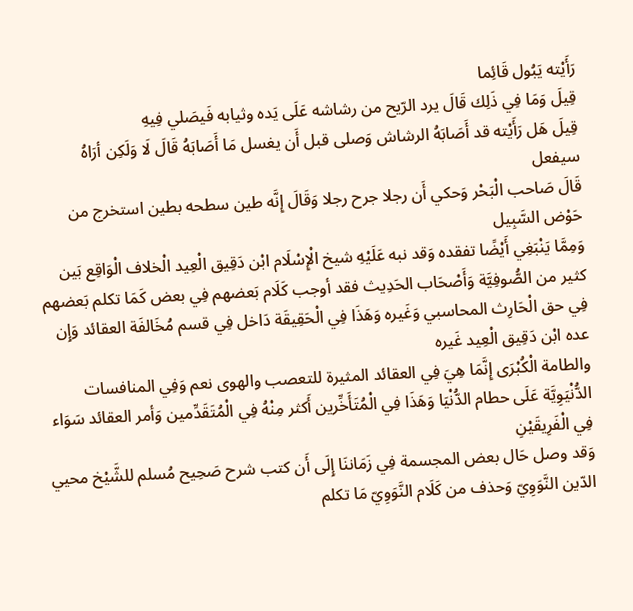رَأَيْته يَبُول قَائِما
قِيلَ وَمَا فِي ذَلِك قَالَ يرد الرّيح من رشاشه عَلَى يَده وثيابه فَيصَلي فِيهِ
قِيلَ هَل رَأَيْته قد أَصَابَهُ الرشاش وَصلى قبل أَن يغسل مَا أَصَابَهُ قَالَ لَا وَلَكِن أرَاهُ سيفعل
قَالَ صَاحب الْبَحْر وَحكي أَن رجلا جرح رجلا وَقَالَ إِنَّه طين سطحه بطين استخرج من حَوْض السَّبِيل
وَمِمَّا يَنْبَغِي أَيْضًا تفقده وَقد نبه عَلَيْهِ شيخ الْإِسْلَام ابْن دَقِيق الْعِيد الْخلاف الْوَاقِع بَين كثير من الصُّوفِيَّة وَأَصْحَاب الحَدِيث فقد أوجب كَلَام بَعضهم فِي بعض كَمَا تكلم بَعضهم فِي حق الْحَارِث المحاسبي وَغَيره وَهَذَا فِي الْحَقِيقَة دَاخل فِي قسم مُخَالفَة العقائد وَإِن عده ابْن دَقِيق الْعِيد غَيره
والطامة الْكُبْرَى إِنَّمَا هِيَ فِي العقائد المثيرة للتعصب والهوى نعم وَفِي المنافسات الدُّنْيَوِيَّة عَلَى حطام الدُّنْيَا وَهَذَا فِي الْمُتَأَخِّرين أَكثر مِنْهُ فِي الْمُتَقَدِّمين وَأمر العقائد سَوَاء فِي الْفَرِيقَيْنِ
وَقد وصل حَال بعض المجسمة فِي زَمَاننَا إِلَى أَن كتب شرح صَحِيح مُسلم للشَّيْخ محيي الدّين النَّوَوِيّ وَحذف من كَلَام النَّوَوِيّ مَا تكلم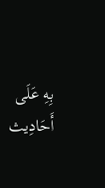بِهِ عَلَى أَحَادِيث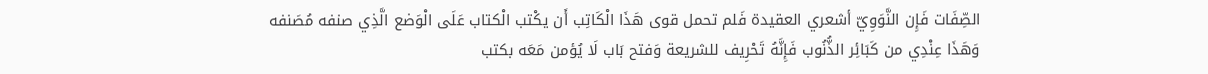الصِّفَات فَإِن النَّوَوِيّ أشعري العقيدة فَلم تحمل قوى هَذَا الْكَاتِب أَن يكْتب الْكتاب عَلَى الْوَضع الَّذِي صنفه مُصَنفه
وَهَذَا عِنْدِي من كَبَائِر الذُّنُوب فَإِنَّهُ تَحْرِيف للشريعة وَفتح بَاب لَا يُؤمن مَعَه بكتب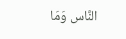النَّاس وَمَا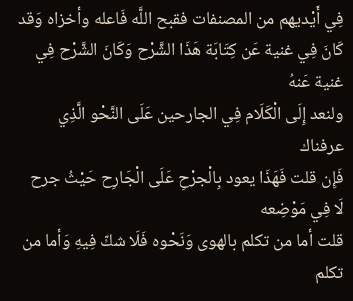فِي أَيْديهم من المصنفات فقبح اللَّه فَاعله وأخزاه وَقد كَانَ فِي غنية عَن كِتَابَة هَذَا الشَّرْح وَكَانَ الشَّرْح فِي غنية عَنهُ
ولنعد إِلَى الْكَلَام فِي الجارحين عَلَى النَّحْو الَّذِي عرفناك
فَإِن قلت فَهَذَا يعود بِالْجرْحِ عَلَى الْجَارِح حَيْثُ جرح لَا فِي مَوْضِعه
قلت أما من تكلم بالهوى وَنَحْوه فَلَا شكّ فِيهِ وَأما من تكلم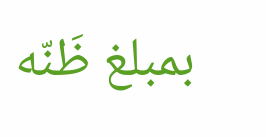بمبلغ ظَنّه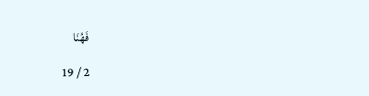فَهُنَا

2 / 19